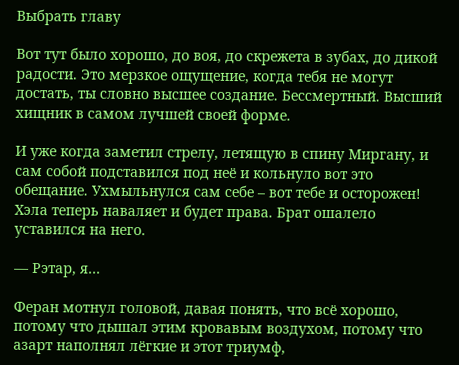Выбрать главу

Вот тут было хорошо, до воя, до скрежета в зубах, до дикой радости. Это мерзкое ощущение, когда тебя не могут достать, ты словно высшее создание. Бессмертный. Высший хищник в самом лучшей своей форме.

И уже когда заметил стрелу, летящую в спину Миргану, и сам собой подставился под неё и кольнуло вот это обещание. Ухмыльнулся сам себе – вот тебе и осторожен! Хэла теперь наваляет и будет права. Брат ошалело уставился на него.

— Рэтар, я…

Феран мотнул головой, давая понять, что всё хорошо, потому что дышал этим кровавым воздухом, потому что азарт наполнял лёгкие и этот триумф,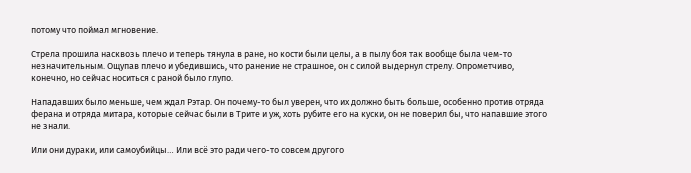потому что поймал мгновение.

Стрела прошила насквозь плечо и теперь тянула в ране, но кости были целы, а в пылу боя так вообще была чем-то незначительным. Ощупав плечо и убедившись, что ранение не страшное, он с силой выдернул стрелу. Опрометчиво, конечно, но сейчас носиться с раной было глупо.

Нападавших было меньше, чем ждал Рэтар. Он почему-то был уверен, что их должно быть больше, особенно против отряда ферана и отряда митара, которые сейчас были в Трите и уж, хоть рубите его на куски, он не поверил бы, что напавшие этого не знали.

Или они дураки, или самоубийцы… Или всё это ради чего-то совсем другого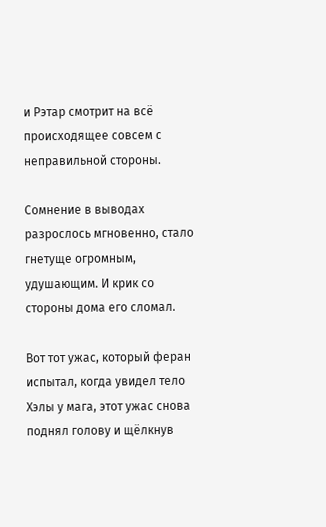и Рэтар смотрит на всё происходящее совсем с неправильной стороны.

Сомнение в выводах разрослось мгновенно, стало гнетуще огромным, удушающим. И крик со стороны дома его сломал.

Вот тот ужас, который феран испытал, когда увидел тело Хэлы у мага, этот ужас снова поднял голову и щёлкнув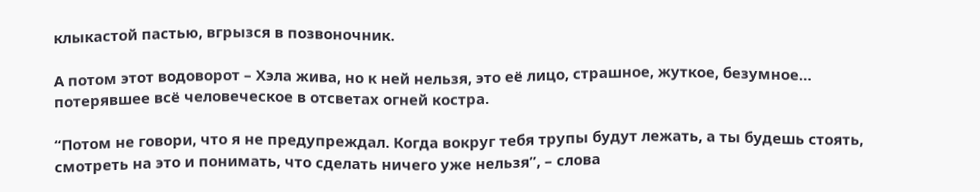клыкастой пастью, вгрызся в позвоночник.

А потом этот водоворот – Хэла жива, но к ней нельзя, это её лицо, страшное, жуткое, безумное… потерявшее всё человеческое в отсветах огней костра.

“Потом не говори, что я не предупреждал. Когда вокруг тебя трупы будут лежать, а ты будешь стоять, смотреть на это и понимать, что сделать ничего уже нельзя”, – слова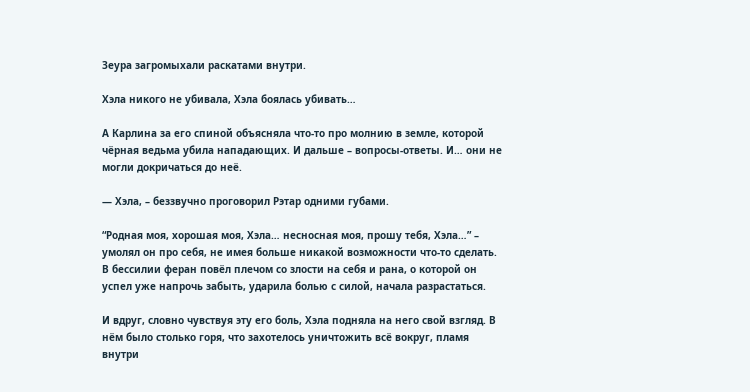Зеура загромыхали раскатами внутри.

Хэла никого не убивала, Хэла боялась убивать…

А Карлина за его спиной объясняла что-то про молнию в земле, которой чёрная ведьма убила нападающих. И дальше – вопросы-ответы. И… они не могли докричаться до неё.

— Хэла, – беззвучно проговорил Рэтар одними губами.

“Родная моя, хорошая моя, Хэла… несносная моя, прошу тебя, Хэла…” – умолял он про себя, не имея больше никакой возможности что-то сделать. В бессилии феран повёл плечом со злости на себя и рана, о которой он успел уже напрочь забыть, ударила болью с силой, начала разрастаться.

И вдруг, словно чувствуя эту его боль, Хэла подняла на него свой взгляд. В нём было столько горя, что захотелось уничтожить всё вокруг, пламя внутри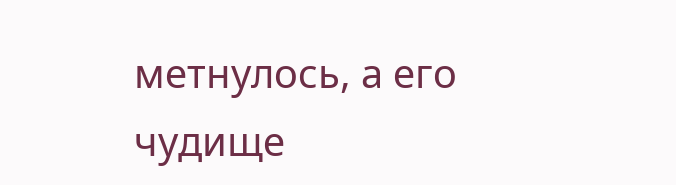метнулось, а его чудище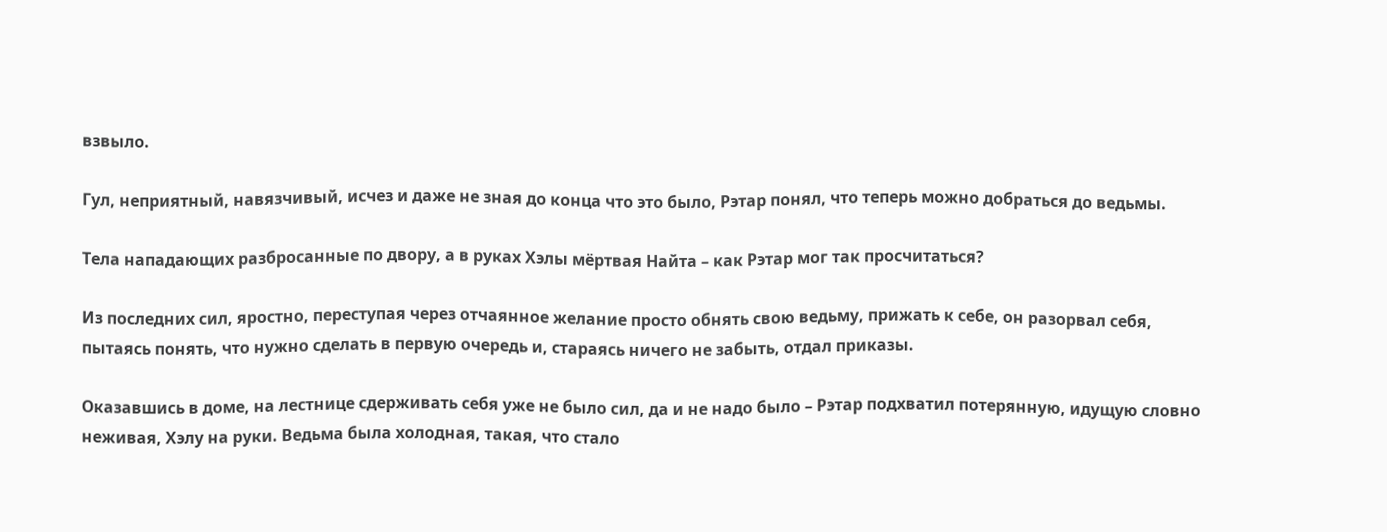взвыло.

Гул, неприятный, навязчивый, исчез и даже не зная до конца что это было, Рэтар понял, что теперь можно добраться до ведьмы.

Тела нападающих разбросанные по двору, а в руках Хэлы мёртвая Найта – как Рэтар мог так просчитаться?

Из последних сил, яростно, переступая через отчаянное желание просто обнять свою ведьму, прижать к себе, он разорвал себя, пытаясь понять, что нужно сделать в первую очередь и, стараясь ничего не забыть, отдал приказы.

Оказавшись в доме, на лестнице сдерживать себя уже не было сил, да и не надо было – Рэтар подхватил потерянную, идущую словно неживая, Хэлу на руки. Ведьма была холодная, такая, что стало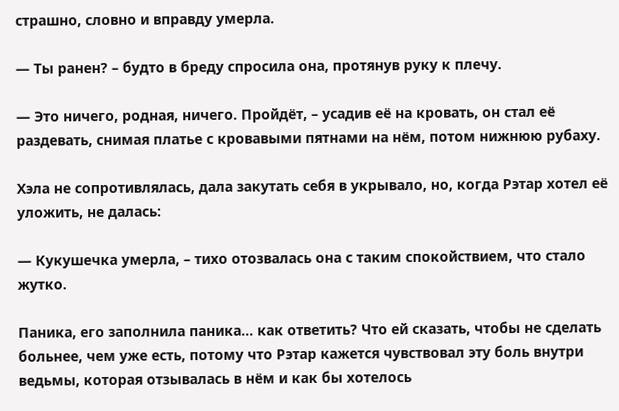страшно, словно и вправду умерла.

— Ты ранен? – будто в бреду спросила она, протянув руку к плечу.

— Это ничего, родная, ничего. Пройдёт, – усадив её на кровать, он стал её раздевать, снимая платье с кровавыми пятнами на нём, потом нижнюю рубаху.

Хэла не сопротивлялась, дала закутать себя в укрывало, но, когда Рэтар хотел её уложить, не далась:

— Кукушечка умерла, – тихо отозвалась она с таким спокойствием, что стало жутко.

Паника, его заполнила паника… как ответить? Что ей сказать, чтобы не сделать больнее, чем уже есть, потому что Рэтар кажется чувствовал эту боль внутри ведьмы, которая отзывалась в нём и как бы хотелось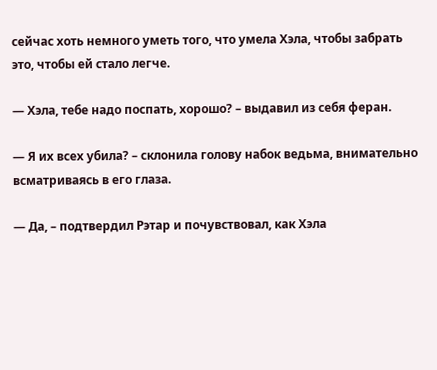сейчас хоть немного уметь того, что умела Хэла, чтобы забрать это, чтобы ей стало легче.

— Хэла, тебе надо поспать, хорошо? – выдавил из себя феран.

— Я их всех убила? – склонила голову набок ведьма, внимательно всматриваясь в его глаза.

— Да, – подтвердил Рэтар и почувствовал, как Хэла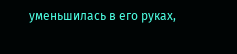уменьшилась в его руках,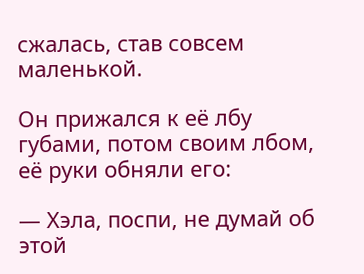сжалась, став совсем маленькой.

Он прижался к её лбу губами, потом своим лбом, её руки обняли его:

— Хэла, поспи, не думай об этой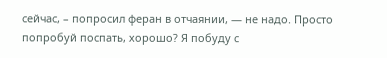сейчас, – попросил феран в отчаянии, — не надо. Просто попробуй поспать, хорошо? Я побуду с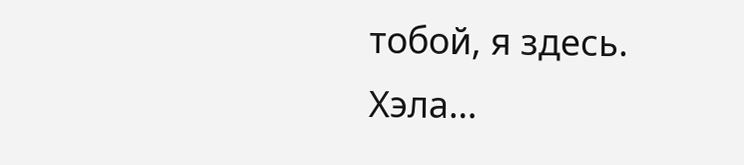тобой, я здесь. Хэла…